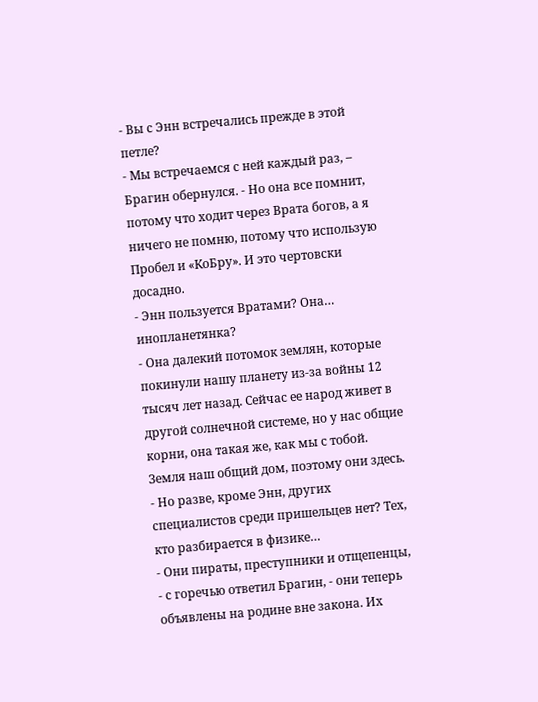- Вы с Энн встречались прежде в этой петле?
- Мы встречаемся с ней каждый раз, – Брагин обернулся. - Но она все помнит, потому что ходит через Врата богов, а я ничего не помню, потому что использую Пробел и «КоБру». И это чертовски досадно.
- Энн пользуется Вратами? Она… инопланетянка?
- Она далекий потомок землян, которые покинули нашу планету из-за войны 12 тысяч лет назад. Сейчас ее народ живет в другой солнечной системе, но у нас общие корни, она такая же, как мы с тобой. Земля наш общий дом, поэтому они здесь.
- Но разве, кроме Энн, других специалистов среди пришельцев нет? Тех, кто разбирается в физике…
- Они пираты, преступники и отщепенцы, - с горечью ответил Брагин, - они теперь объявлены на родине вне закона. Их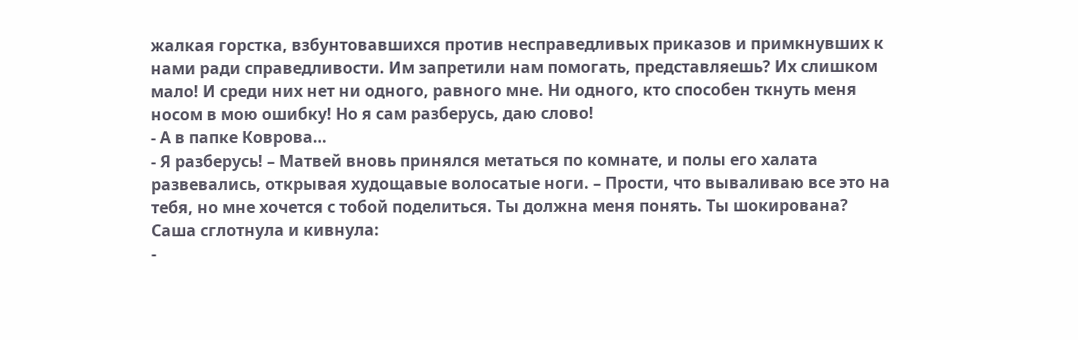жалкая горстка, взбунтовавшихся против несправедливых приказов и примкнувших к нами ради справедливости. Им запретили нам помогать, представляешь? Их слишком мало! И среди них нет ни одного, равного мне. Ни одного, кто способен ткнуть меня носом в мою ошибку! Но я сам разберусь, даю слово!
- А в папке Коврова…
- Я разберусь! – Матвей вновь принялся метаться по комнате, и полы его халата развевались, открывая худощавые волосатые ноги. – Прости, что вываливаю все это на тебя, но мне хочется с тобой поделиться. Ты должна меня понять. Ты шокирована?
Саша сглотнула и кивнула:
-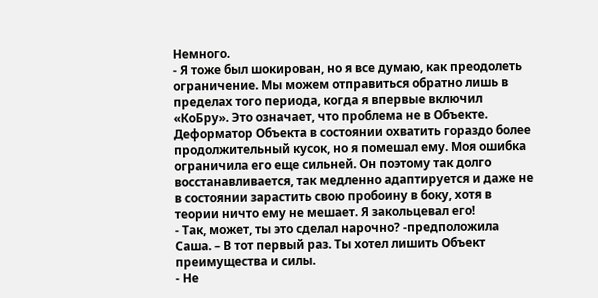Немного.
- Я тоже был шокирован, но я все думаю, как преодолеть ограничение. Мы можем отправиться обратно лишь в пределах того периода, когда я впервые включил «КоБру». Это означает, что проблема не в Объекте. Деформатор Объекта в состоянии охватить гораздо более продолжительный кусок, но я помешал ему. Моя ошибка ограничила его еще сильней. Он поэтому так долго восстанавливается, так медленно адаптируется и даже не в состоянии зарастить свою пробоину в боку, хотя в теории ничто ему не мешает. Я закольцевал его!
- Так, может, ты это сделал нарочно? -предположила Саша. – В тот первый раз. Ты хотел лишить Объект преимущества и силы.
- Не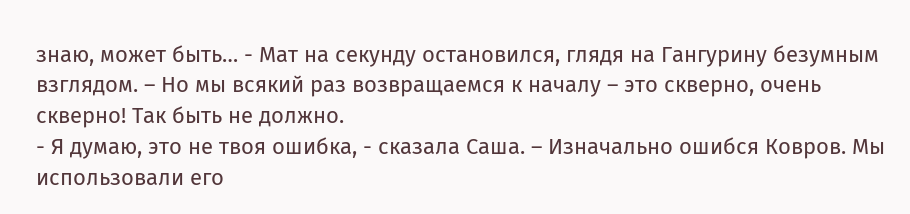знаю, может быть… - Мат на секунду остановился, глядя на Гангурину безумным взглядом. – Но мы всякий раз возвращаемся к началу – это скверно, очень скверно! Так быть не должно.
- Я думаю, это не твоя ошибка, - сказала Саша. – Изначально ошибся Ковров. Мы использовали его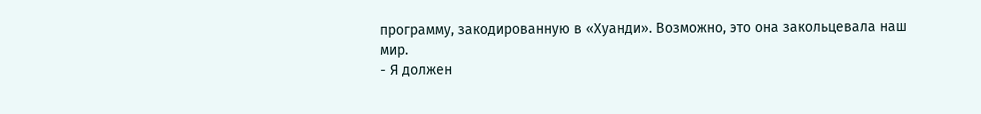программу, закодированную в «Хуанди». Возможно, это она закольцевала наш мир.
- Я должен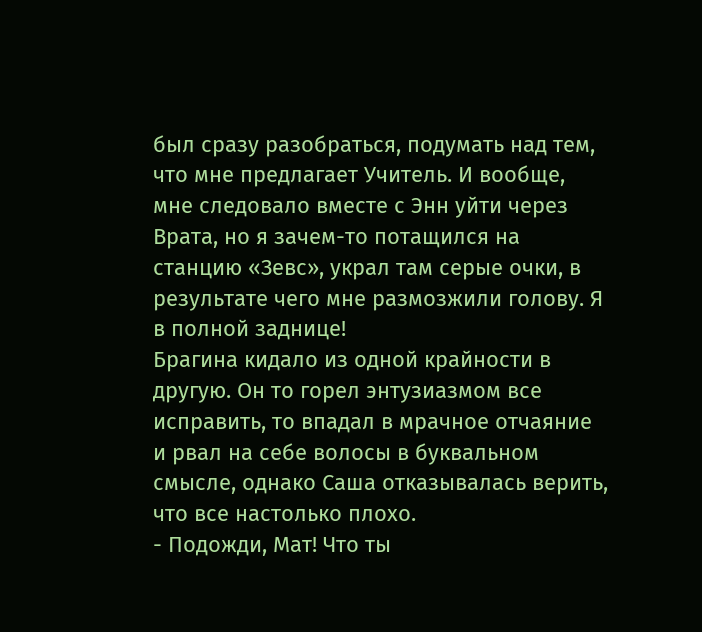был сразу разобраться, подумать над тем, что мне предлагает Учитель. И вообще, мне следовало вместе с Энн уйти через Врата, но я зачем-то потащился на станцию «Зевс», украл там серые очки, в результате чего мне размозжили голову. Я в полной заднице!
Брагина кидало из одной крайности в другую. Он то горел энтузиазмом все исправить, то впадал в мрачное отчаяние и рвал на себе волосы в буквальном смысле, однако Саша отказывалась верить, что все настолько плохо.
- Подожди, Мат! Что ты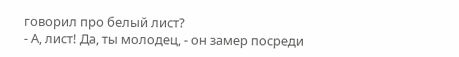говорил про белый лист?
- А, лист! Да, ты молодец, - он замер посреди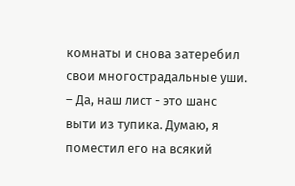комнаты и снова затеребил свои многострадальные уши. – Да, наш лист - это шанс выти из тупика. Думаю, я поместил его на всякий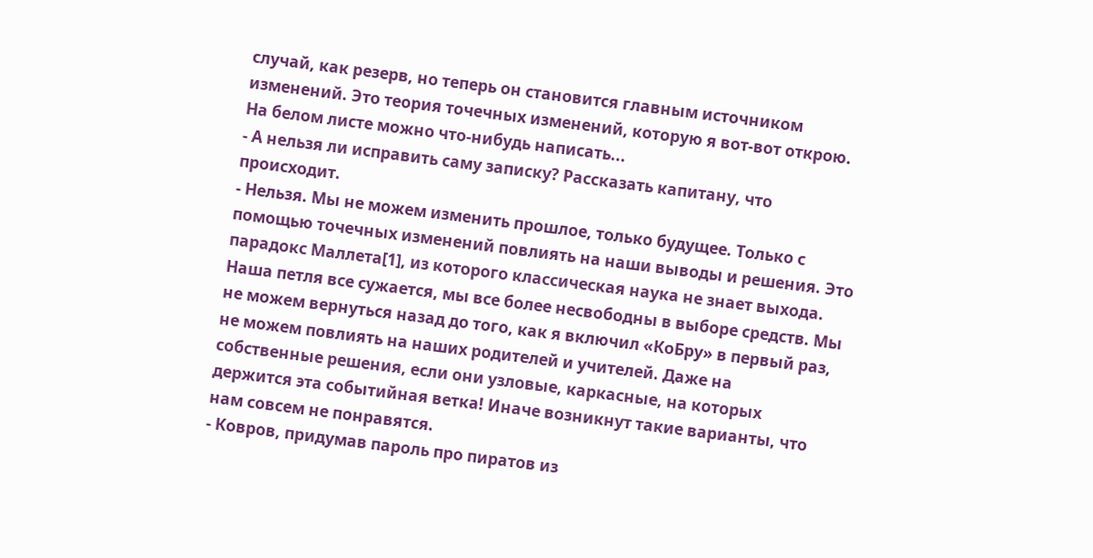случай, как резерв, но теперь он становится главным источником изменений. Это теория точечных изменений, которую я вот-вот открою. На белом листе можно что-нибудь написать...
- А нельзя ли исправить саму записку? Рассказать капитану, что происходит.
- Нельзя. Мы не можем изменить прошлое, только будущее. Только с помощью точечных изменений повлиять на наши выводы и решения. Это парадокс Маллета[1], из которого классическая наука не знает выхода. Наша петля все сужается, мы все более несвободны в выборе средств. Мы не можем вернуться назад до того, как я включил «КоБру» в первый раз, не можем повлиять на наших родителей и учителей. Даже на собственные решения, если они узловые, каркасные, на которых держится эта событийная ветка! Иначе возникнут такие варианты, что нам совсем не понравятся.
- Ковров, придумав пароль про пиратов из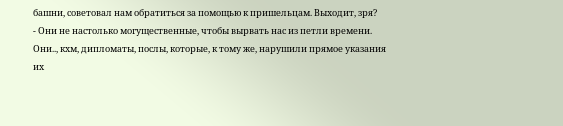башни, советовал нам обратиться за помощью к пришельцам. Выходит, зря?
- Они не настолько могущественные, чтобы вырвать нас из петли времени. Они.., кхм, дипломаты, послы, которые, к тому же, нарушили прямое указания их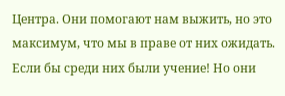Центра. Они помогают нам выжить, но это максимум, что мы в праве от них ожидать. Если бы среди них были учение! Но они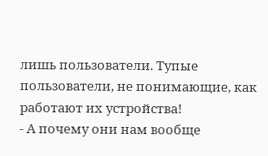лишь пользователи. Тупые пользователи, не понимающие, как работают их устройства!
- А почему они нам вообще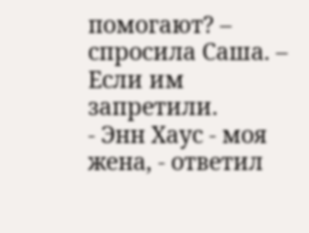помогают? – спросила Саша. – Если им запретили.
- Энн Хаус - моя жена, - ответил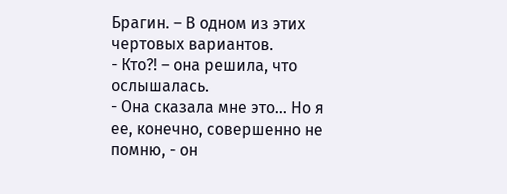Брагин. – В одном из этих чертовых вариантов.
- Кто?! – она решила, что ослышалась.
- Она сказала мне это... Но я ее, конечно, совершенно не помню, - он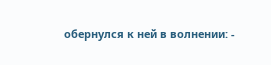обернулся к ней в волнении: -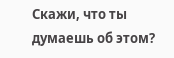Скажи, что ты думаешь об этом?